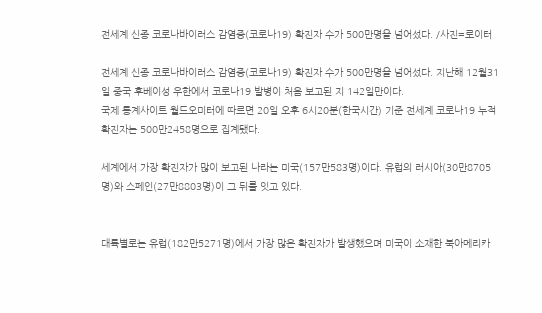전세계 신종 코로나바이러스 감염증(코로나19) 확진자 수가 500만명을 넘어섰다. /사진=로이터

전세계 신종 코로나바이러스 감염증(코로나19) 확진자 수가 500만명을 넘어섰다. 지난해 12월31일 중국 후베이성 우한에서 코로나19 발병이 처음 보고된 지 142일만이다.
국제 통계사이트 월드오미터에 따르면 20일 오후 6시20분(한국시간) 기준 전세계 코로나19 누적 확진자는 500만2458명으로 집계됐다.

세계에서 가장 확진자가 많이 보고된 나라는 미국(157만583명)이다. 유럽의 러시아(30만8705명)와 스페인(27만8803명)이 그 뒤를 잇고 있다.


대륙별로는 유럽(182만5271명)에서 가장 많은 확진자가 발생했으며 미국이 소재한 북아메리카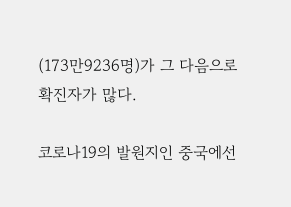(173만9236명)가 그 다음으로 확진자가 많다.

코로나19의 발원지인 중국에선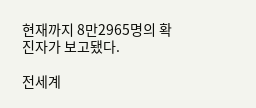현재까지 8만2965명의 확진자가 보고됐다.

전세계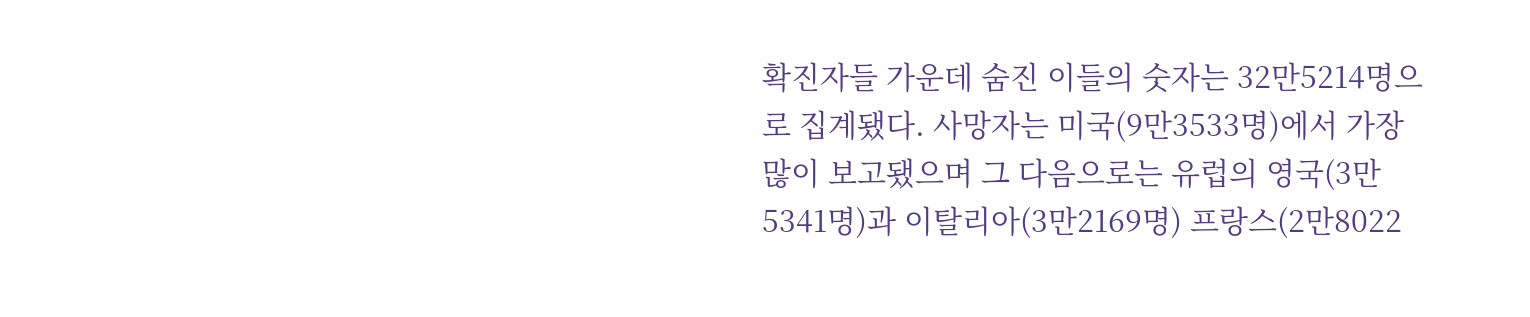확진자들 가운데 숨진 이들의 숫자는 32만5214명으로 집계됐다. 사망자는 미국(9만3533명)에서 가장 많이 보고됐으며 그 다음으로는 유럽의 영국(3만5341명)과 이탈리아(3만2169명) 프랑스(2만8022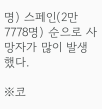명) 스페인(2만7778명) 순으로 사망자가 많이 발생했다.

※코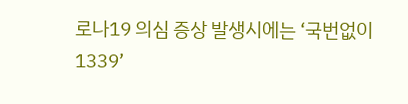로나19 의심 증상 발생시에는 ‘국번없이 1339’